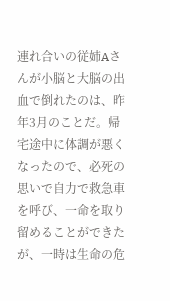連れ合いの従姉Aさんが小脳と大脳の出血で倒れたのは、昨年3月のことだ。帰宅途中に体調が悪くなったので、必死の思いで自力で救急車を呼び、一命を取り留めることができたが、一時は生命の危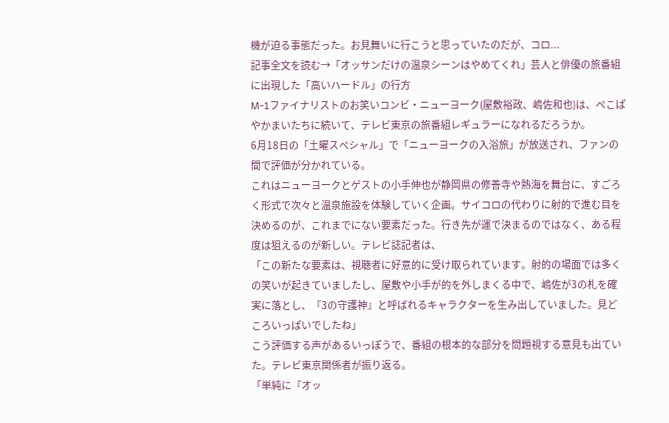機が迫る事態だった。お見舞いに行こうと思っていたのだが、コロ...
記事全文を読む→「オッサンだけの温泉シーンはやめてくれ」芸人と俳優の旅番組に出現した「高いハードル」の行方
M-1ファイナリストのお笑いコンビ・ニューヨーク(屋敷裕政、嶋佐和也)は、ぺこぱやかまいたちに続いて、テレビ東京の旅番組レギュラーになれるだろうか。
6月18日の「土曜スペシャル」で「ニューヨークの入浴旅」が放送され、ファンの間で評価が分かれている。
これはニューヨークとゲストの小手伸也が静岡県の修善寺や熱海を舞台に、すごろく形式で次々と温泉施設を体験していく企画。サイコロの代わりに射的で進む目を決めるのが、これまでにない要素だった。行き先が運で決まるのではなく、ある程度は狙えるのが新しい。テレビ誌記者は、
「この新たな要素は、視聴者に好意的に受け取られています。射的の場面では多くの笑いが起きていましたし、屋敷や小手が的を外しまくる中で、嶋佐が3の札を確実に落とし、『3の守護神』と呼ばれるキャラクターを生み出していました。見どころいっぱいでしたね」
こう評価する声があるいっぽうで、番組の根本的な部分を問題視する意見も出ていた。テレビ東京関係者が振り返る。
「単純に『オッ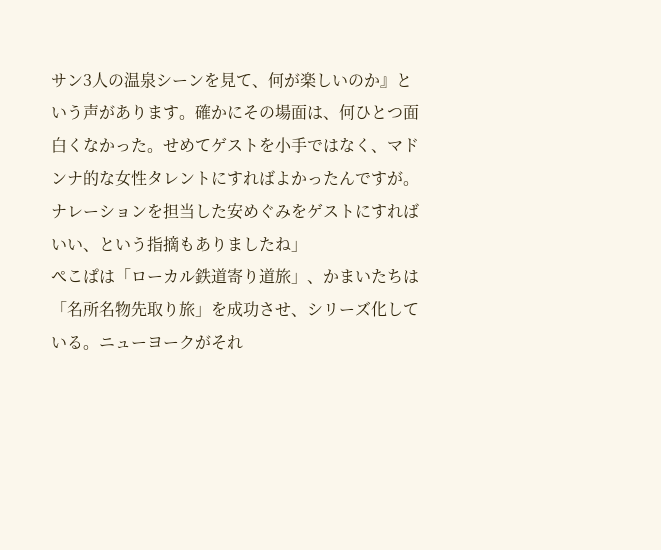サン3人の温泉シーンを見て、何が楽しいのか』という声があります。確かにその場面は、何ひとつ面白くなかった。せめてゲストを小手ではなく、マドンナ的な女性タレントにすればよかったんですが。ナレーションを担当した安めぐみをゲストにすればいい、という指摘もありましたね」
ぺこぱは「ローカル鉄道寄り道旅」、かまいたちは「名所名物先取り旅」を成功させ、シリーズ化している。ニューヨークがそれ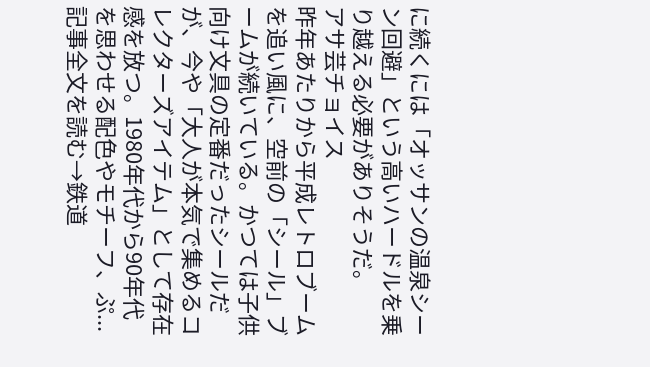に続くには「オッサンの温泉シーン回避」という高いハードルを乗り越える必要がありそうだ。
アサ芸チョイス
昨年あたりから平成レトロブームを追い風に、空前の「シール」ブームが続いている。かつては子供向け文具の定番だったシールだが、今や「大人が本気で集めるコレクターズアイテム」として存在感を放つ。1980年代から90年代を思わせる配色やモチーフ、ぷ...
記事全文を読む→鉄道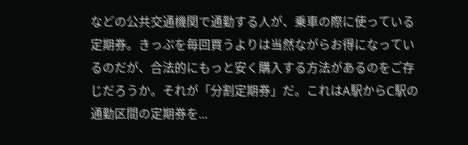などの公共交通機関で通勤する人が、乗車の際に使っている定期券。きっぷを毎回買うよりは当然ながらお得になっているのだが、合法的にもっと安く購入する方法があるのをご存じだろうか。それが「分割定期券」だ。これはA駅からC駅の通勤区間の定期券を...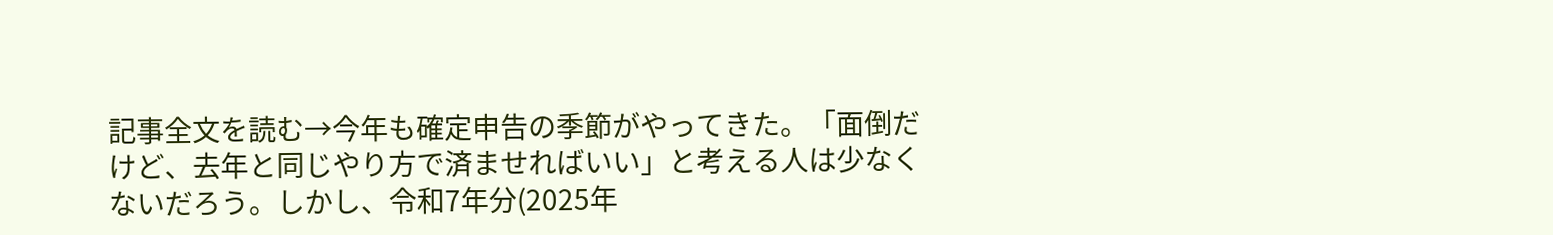記事全文を読む→今年も確定申告の季節がやってきた。「面倒だけど、去年と同じやり方で済ませればいい」と考える人は少なくないだろう。しかし、令和7年分(2025年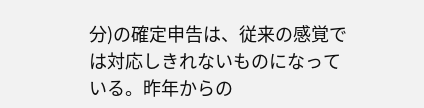分)の確定申告は、従来の感覚では対応しきれないものになっている。昨年からの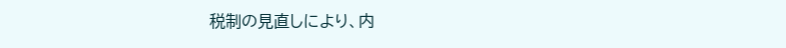税制の見直しにより、内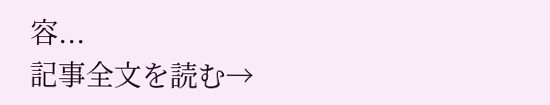容...
記事全文を読む→